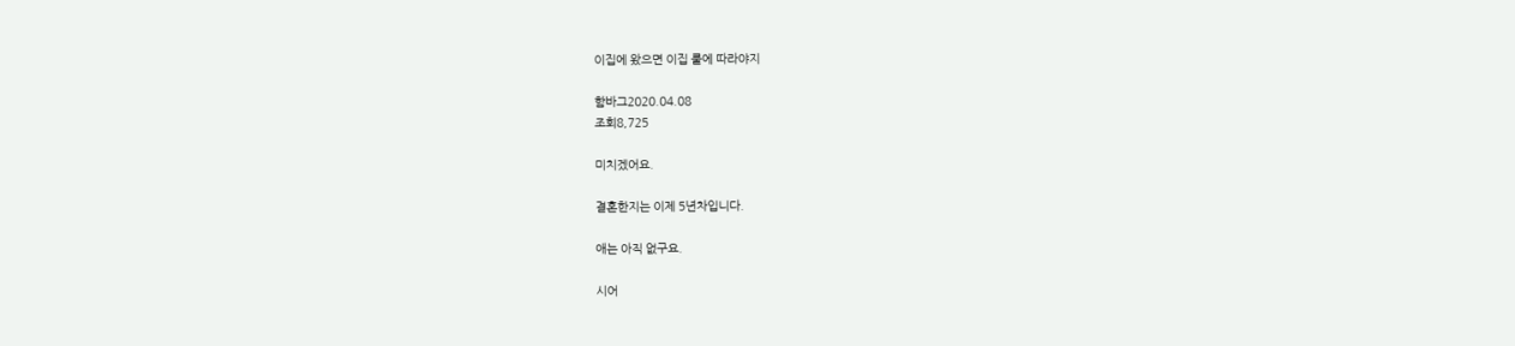이집에 왔으면 이집 룰에 따라야지

함바그2020.04.08
조회8,725

미치겠어요.

결혼한지는 이제 5년차입니다.

애는 아직 없구요.

시어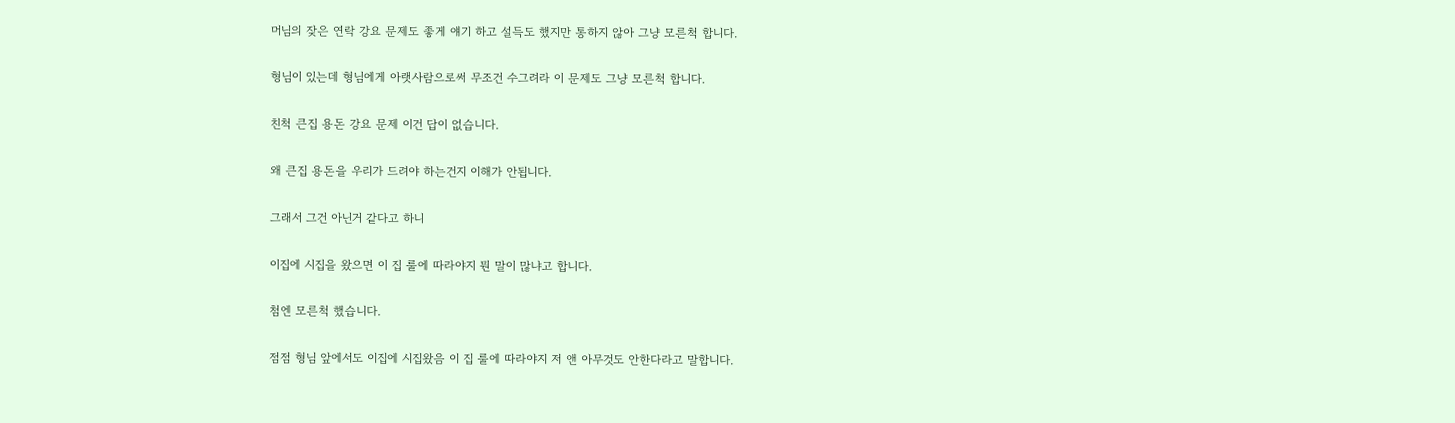머님의 잦은 연락 강요 문제도 좋게 얘기 하고 설득도 했지만 통하지 않아 그냥 모른척 합니다.

형님이 있는데 형님에게 아랫사람으로써 무조건 수그려라 이 문제도 그냥 모른척 합니다.

친척 큰집 용돈 강요 문제 이건 답이 없습니다.

왜 큰집 용돈을 우리가 드려야 하는건지 이해가 안됩니다.

그래서 그건 아닌거 같다고 하니

이집에 시집을 왔으면 이 집 룰에 따라야지 뭔 말이 많냐고 합니다.

첨엔 모른척 했습니다.

점점 형님 앞에서도 이집에 시집왔음 이 집 룰에 따라야지 저 앤 아무것도 안한다라고 말합니다.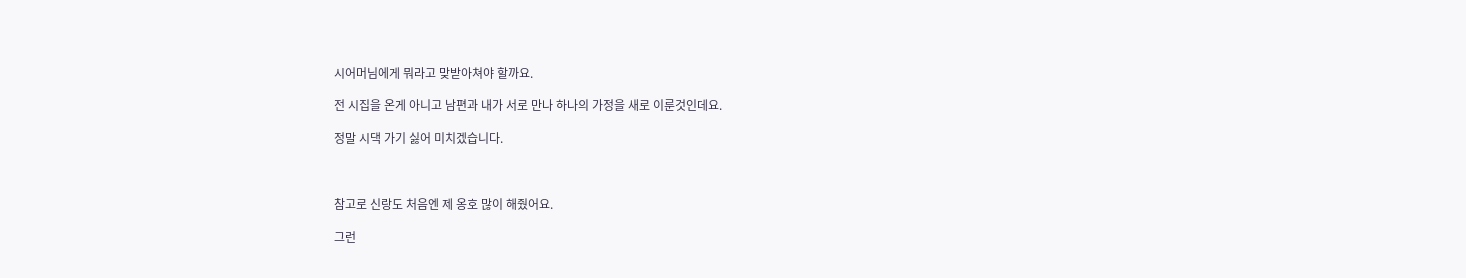시어머님에게 뭐라고 맞받아쳐야 할까요.

전 시집을 온게 아니고 남편과 내가 서로 만나 하나의 가정을 새로 이룬것인데요.

정말 시댁 가기 싫어 미치겠습니다.



참고로 신랑도 처음엔 제 옹호 많이 해줬어요.

그런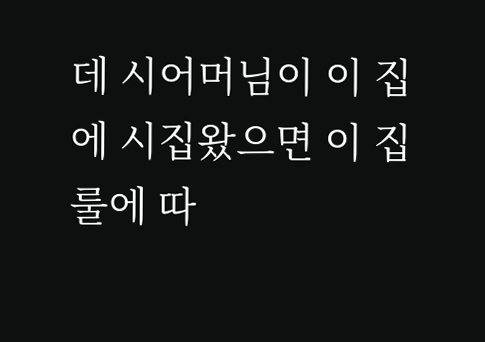데 시어머님이 이 집에 시집왔으면 이 집룰에 따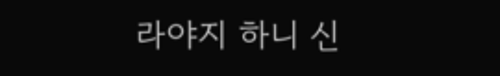라야지 하니 신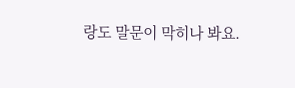랑도 말문이 막히나 봐요.